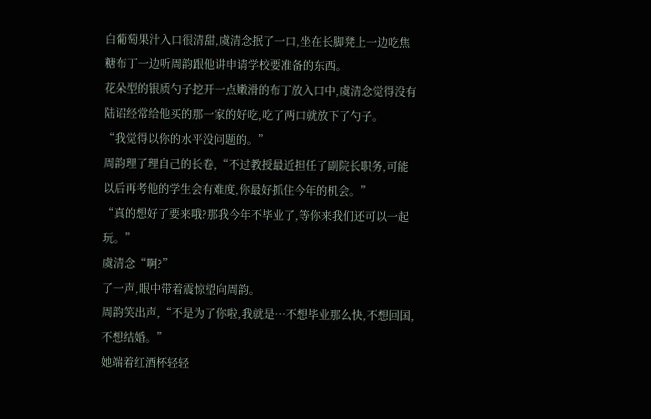白葡萄果汁入口很清甜,虞清念抿了一口,坐在长脚凳上一边吃焦糖布丁一边听周韵跟他讲申请学校要准备的东西。
花朵型的银质勺子挖开一点嫩滑的布丁放入口中,虞清念觉得没有陆诏经常给他买的那一家的好吃,吃了两口就放下了勺子。
“我觉得以你的水平没问题的。”
周韵理了理自己的长卷,“不过教授最近担任了副院长职务,可能以后再考他的学生会有难度,你最好抓住今年的机会。”
“真的想好了要来哦?那我今年不毕业了,等你来我们还可以一起玩。”
虞清念“啊?”
了一声,眼中带着震惊望向周韵。
周韵笑出声,“不是为了你啦,我就是…不想毕业那么快,不想回国,不想结婚。”
她端着红酒杯轻轻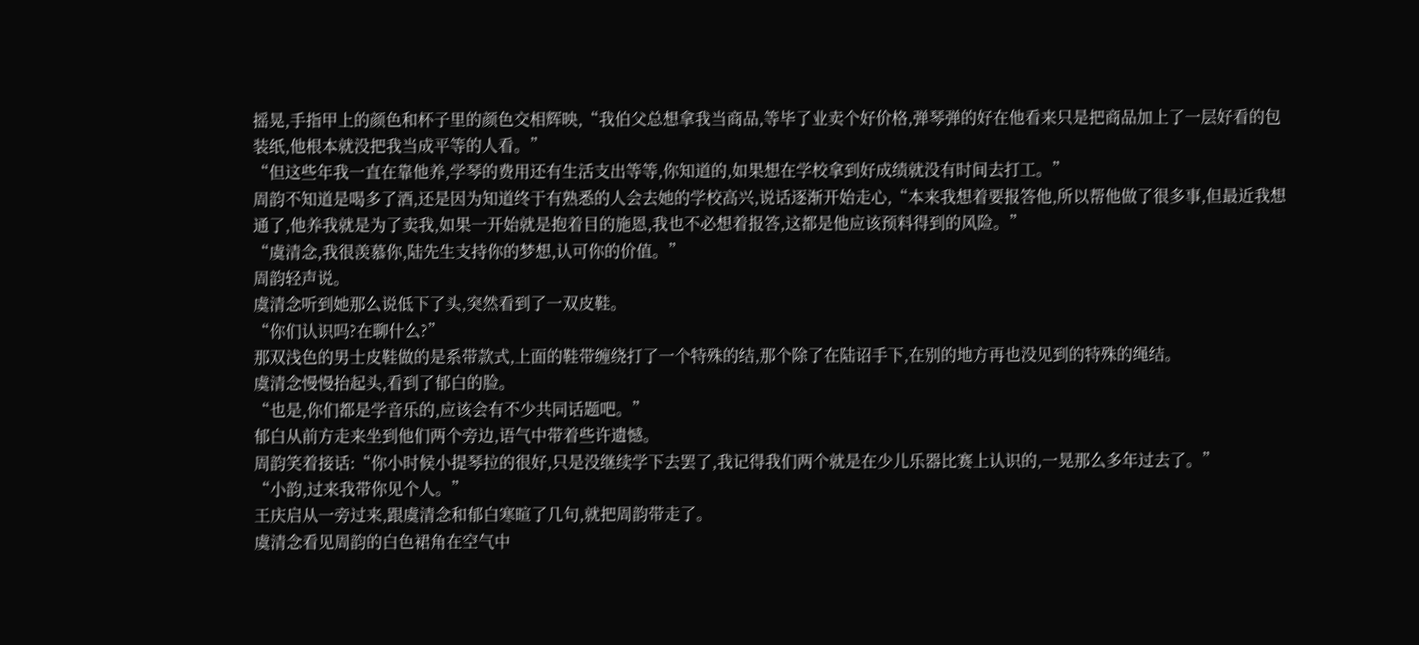摇晃,手指甲上的颜色和杯子里的颜色交相辉映,“我伯父总想拿我当商品,等毕了业卖个好价格,弹琴弹的好在他看来只是把商品加上了一层好看的包装纸,他根本就没把我当成平等的人看。”
“但这些年我一直在靠他养,学琴的费用还有生活支出等等,你知道的,如果想在学校拿到好成绩就没有时间去打工。”
周韵不知道是喝多了酒,还是因为知道终于有熟悉的人会去她的学校高兴,说话逐渐开始走心,“本来我想着要报答他,所以帮他做了很多事,但最近我想通了,他养我就是为了卖我,如果一开始就是抱着目的施恩,我也不必想着报答,这都是他应该预料得到的风险。”
“虞清念,我很羡慕你,陆先生支持你的梦想,认可你的价值。”
周韵轻声说。
虞清念听到她那么说低下了头,突然看到了一双皮鞋。
“你们认识吗?在聊什么?”
那双浅色的男士皮鞋做的是系带款式,上面的鞋带缠绕打了一个特殊的结,那个除了在陆诏手下,在别的地方再也没见到的特殊的绳结。
虞清念慢慢抬起头,看到了郁白的脸。
“也是,你们都是学音乐的,应该会有不少共同话题吧。”
郁白从前方走来坐到他们两个旁边,语气中带着些许遗憾。
周韵笑着接话:“你小时候小提琴拉的很好,只是没继续学下去罢了,我记得我们两个就是在少儿乐器比赛上认识的,一晃那么多年过去了。”
“小韵,过来我带你见个人。”
王庆启从一旁过来,跟虞清念和郁白寒暄了几句,就把周韵带走了。
虞清念看见周韵的白色裙角在空气中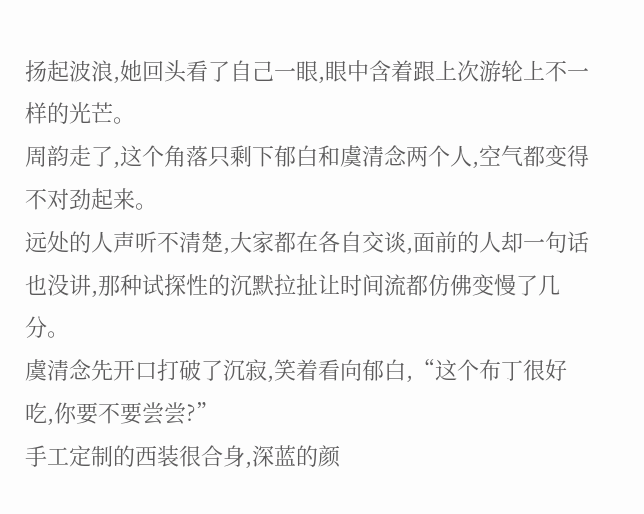扬起波浪,她回头看了自己一眼,眼中含着跟上次游轮上不一样的光芒。
周韵走了,这个角落只剩下郁白和虞清念两个人,空气都变得不对劲起来。
远处的人声听不清楚,大家都在各自交谈,面前的人却一句话也没讲,那种试探性的沉默拉扯让时间流都仿佛变慢了几分。
虞清念先开口打破了沉寂,笑着看向郁白,“这个布丁很好吃,你要不要尝尝?”
手工定制的西装很合身,深蓝的颜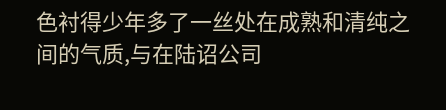色衬得少年多了一丝处在成熟和清纯之间的气质,与在陆诏公司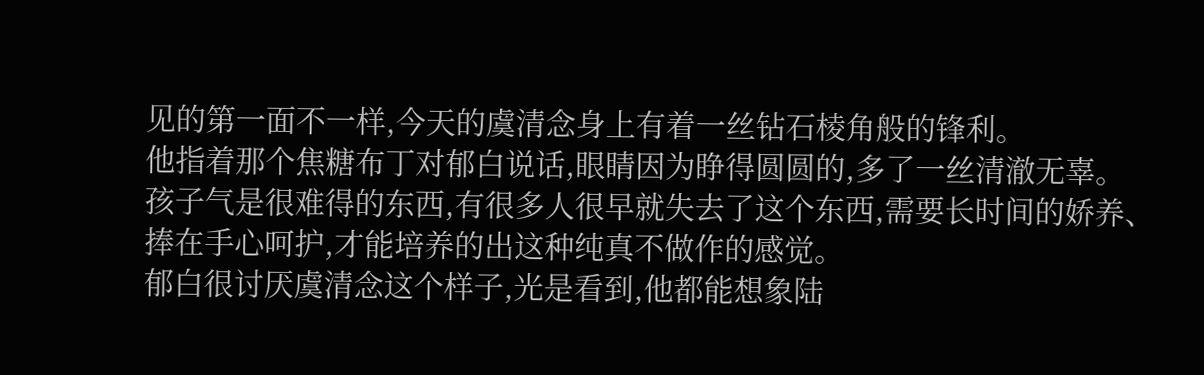见的第一面不一样,今天的虞清念身上有着一丝钻石棱角般的锋利。
他指着那个焦糖布丁对郁白说话,眼睛因为睁得圆圆的,多了一丝清澈无辜。
孩子气是很难得的东西,有很多人很早就失去了这个东西,需要长时间的娇养、捧在手心呵护,才能培养的出这种纯真不做作的感觉。
郁白很讨厌虞清念这个样子,光是看到,他都能想象陆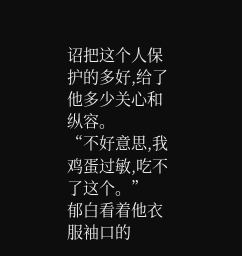诏把这个人保护的多好,给了他多少关心和纵容。
“不好意思,我鸡蛋过敏,吃不了这个。”
郁白看着他衣服袖口的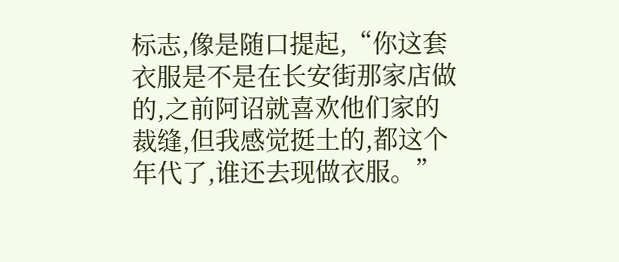标志,像是随口提起,“你这套衣服是不是在长安街那家店做的,之前阿诏就喜欢他们家的裁缝,但我感觉挺土的,都这个年代了,谁还去现做衣服。”